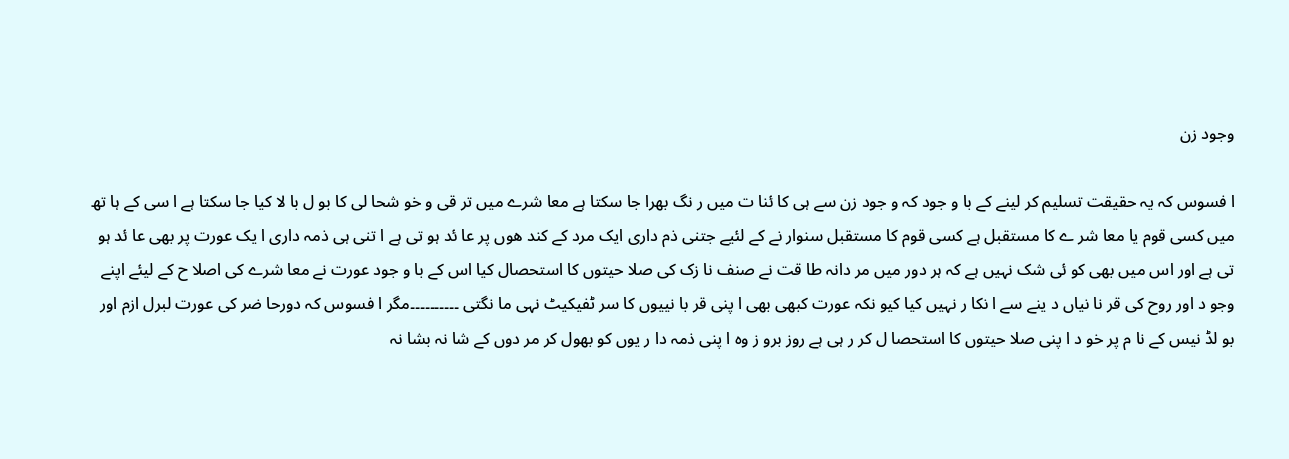وجود زن

ا فسوس کہ یہ حقیقت تسلیم کر لینے کے با و جود کہ و جود زن سے ہی کا ئنا ت میں ر نگ بھرا جا سکتا ہے معا شرے میں تر قی و خو شحا لی کا بو ل با لا کیا جا سکتا ہے ا سی کے ہا تھ میں کسی قوم یا معا شر ے کا مستقبل ہے کسی قوم کا مستقبل سنوار نے کے لئیے جتنی ذم داری ایک مرد کے کند ھوں پر عا ئد ہو تی ہے ا تنی ہی ذمہ داری ا یک عورت پر بھی عا ئد ہو تی ہے اور اس میں بھی کو ئی شک نہیں ہے کہ ہر دور میں مر دانہ طا قت نے صنف نا زک کی صلا حیتوں کا استحصال کیا اس کے با و جود عورت نے معا شرے کی اصلا ح کے لیئے اپنے وجو د اور روح کی قر نا نیاں د ینے سے ا نکا ر نہیں کیا کیو نکہ عورت کبھی بھی ا پنی قر با نییوں کا سر ٹفیکیٹ نہی ما نگتی ۔۔۔۔۔۔۔۔۔۔مگر ا فسوس کہ دورحا ضر کی عورت لبرل ازم اور بو لڈ نیس کے نا م پر خو د ا پنی صلا حیتوں کا استحصا ل کر ر ہی ہے روز برو ز وہ ا پنی ذمہ دا ر یوں کو بھول کر مر دوں کے شا نہ بشا نہ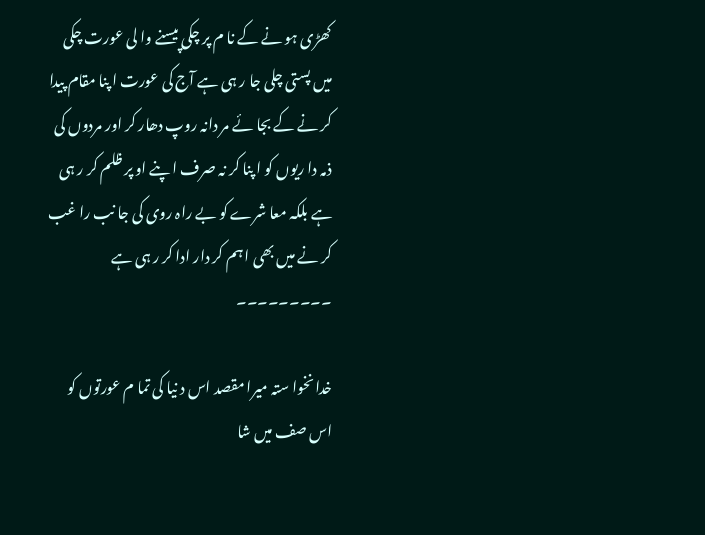کھڑی ہو نے کے نا م پر چکی پیسنے وا لی عورت چکی میں پستی چلی جا ر ہی ہے آج کی عورت ا پنا مقام پیدا کر نے کے بجا ئے مر دانہ روپ دھار کر اور مردوں کی ذمہ دا ریوں کو ا پنا کر نہ صرف ا پنے او پر ظلم کر ر ہی ہے بلکہ معا شرے کو بے راہ روی کی جا نب را غب کر نے میں بھی ا ہم کر دار ادا کر ر ہی ہے ۔۔۔۔۔۔۔۔۔

خدا نخوا ستہ میرا مقصد اس د نیا کی تما م عورتوں کو اس صف میں شا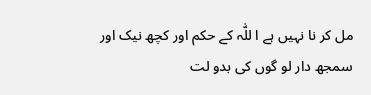مل کر نا نہیں ہے ا للّٰہ کے حکم اور کچھ نیک اور سمجھ دار لو گوں کی بدو لت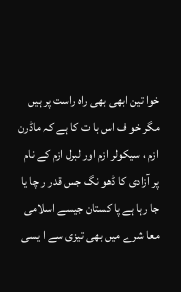خوا تین ابھی بھی راہ راست پر ہیں مگر خو ف اس با ت کا ہے کہ ماڈرن ازم ، سیکولر ازم اور لبرل ازم کے نام پر آزادی کا ڈھو نگ جس قدر ر چا یا جا رہا ہے پا کستان جیسے اسلامی معا شرے میں بھی تیزی سے ا یسی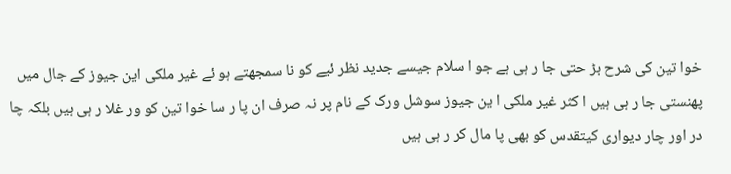خوا تین کی شرح بڑ حتی جا ر ہی ہے جو ا سلام جیسے جدید نظر ئیے کو نا سمجھتے ہو ئے غیر ملکی این جیوز کے جال میں پھنستی جا ر ہی ہیں ا کثر غیر ملکی ا ین جیوز سوشل ورک کے نام پر نہ صرف ان پا ر سا خوا تین کو ور غلا ر ہی ہیں بلکہ چا در اور چار دیواری کیتقدس کو بھی پا مال کر ر ہی ہیں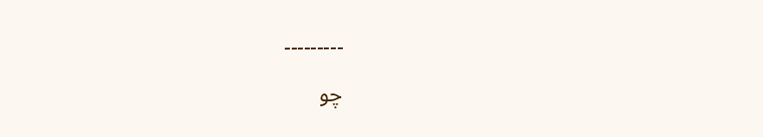۔۔۔۔۔۔۔۔۔

چو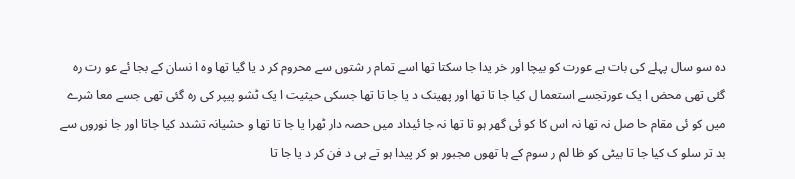دہ سو سال پہلے کی بات ہے عورت کو بیچا اور خر یدا جا سکتا تھا اسے تمام ر شتوں سے محروم کر د یا گیا تھا وہ ا نسان کے بجا ئے عو رت رہ گئی تھی محض ا یک عورتجسے استعما ل کیا جا تا تھا اور پھینک د یا جا تا تھا جسکی حیثیت ا یک ٹشو پیپر کی رہ گئی تھی جسے معا شرے میں کو ئی مقام حا صل نہ تھا نہ اس کا کو ئی گھر ہو تا تھا نہ جا ئیداد میں حصہ دار ٹھرا یا جا تا تھا و حشیانہ تشدد کیا جاتا اور جا نوروں سے بد تر سلو ک کیا جا تا بیٹی کو ظا لم ر سوم کے ہا تھوں مجبور ہو کر پیدا ہو تے ہی د فن کر د یا جا تا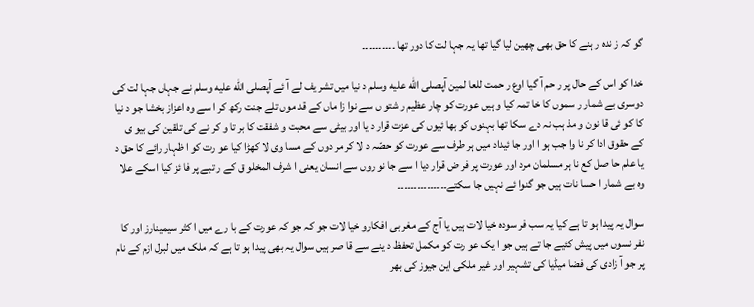گو کہ ز ندہ ر ہنے کا حق بھی چھین لیا گیا تھا یہ جہا لت کا دور تھا ۔۔۔۔۔۔۔۔۔۔

خدا کو اس کے حال پر ر حم آ گیا اوع ر حمت للعا لمین آپصلى الله عليه وسلم د نیا میں تشر یف لے آ ئے آپصلى الله عليه وسلم نے جہاں جہا لت کی دوسری بے شمار ر سموں کا خا تمہ کیا و ہیں عورت کو چار عظیم ر شتو ں سے نوا زا ماں کے قد موں تلے جنت رکھ کر ا سے وہ اعزاز بخشا جو د نیا کا کو ئی قا نون و مذ ہب نہ دے سکا تھا بہنوں کو بھا ئیوں کی عزت قرار د یا اور بیٹی سے محبت و شفقت کا بر تا و کر نے کی تلقین کی بیو ی کے حقوق ادا کر نا وا جب ہو ا اور جا ئیداد میں ہر طرف سے عورت کو حصّہ د لا کر مر دوں کے مسا وی لا کھڑا کیا عو رت کو ا ظہار رائے کا حق د یا علم حا صل کع نا ہر مسلمان مرد اور عورت پر فر ض قرار دیا ا سے جا نو روں سے انسان یعنی ا شرف المخلو ق کے ر تبے پر فا ئز کیا اسکے علا وہ بے شمار ا حسا نات ہیں جو گنوا ئے نہیں جا سکتے۔۔۔۔۔۔۔۔۔۔۔۔۔۔۔

سوال یہ پیدا ہو تا ہے کیا یہ سب فر سودہ خیا لات ہیں یا آج کے مغر بی افکارو خیا لات جو کہ جو کہ عورت کے با رے میں ا کثر سیمینارز اور کا نفر نسوں میں پیش کئیے جا تے ہیں جو ا یک عو رت کو مکمل تحفظ د ینے سے قا صر ہیں سوال یہ بھی پیدا ہو تا ہے کہ ملک میں لبرل ازم کے نام پر جو آ زادی کی فضا میڈیا کی تشہیر اور غیر ملکی این جیوز کی بھر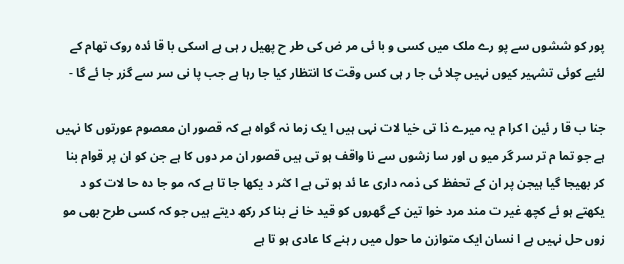پور کو ششوں سے پو رے ملک میں کسی و با ئی مر ض کی طر ح پھیل ر ہی ہے اسکی با قا ئدہ روک تھام کے لئیے کوئی تشہیر کیوں نہیں چلا ئی جا ر ہی کس وقت کا انتظار کیا جا رہا ہے جب پا نی سر سے گزر جا ئے گا -

جنا ب قا ر ئین ا کرا م یہ میرے ذا تی خیا لات نہی ہیں ا یک زما نہ گواہ ہے کہ قصور ان معصوم عورتوں کا نہیں ہے جو تما م تر سر گر میو ں اور سا زشوں سے نا واقف ہو تی ہیں قصور ان مر دوں کا ہے جن کو ان پر قوام بنا کر بھیجا گیا ہیجن پر ان کے تحفظ کی ذمہ داری عا ئد ہو تی ہے ا کثر د یکھا جا تا ہے کہ مو جا دہ حا لات کو د یکھتے ہو ئے کچھ غیر ت مند مرد خوا تین کے گھروں کو قید خا نے بنا کر رکھ دیتے ہیں جو کہ کسی طرح بھی مو زوں حل نہیں ہے ا نسان ایک متوازن ما حول میں ر ہنے کا عادی ہو تا ہے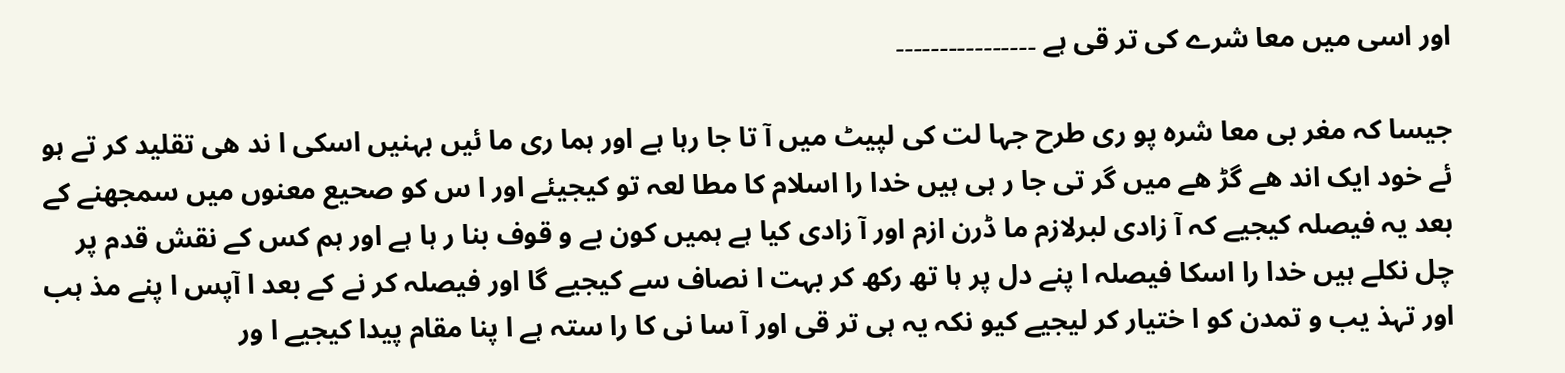اور اسی میں معا شرے کی تر قی ہے ۔۔۔۔۔۔۔۔۔۔۔۔۔۔۔۔

جیسا کہ مغر بی معا شرہ پو ری طرح جہا لت کی لپیٹ میں آ تا جا رہا ہے اور ہما ری ما ئیں بہنیں اسکی ا ند ھی تقلید کر تے ہو ئے خود ایک اند ھے گڑ ھے میں گر تی جا ر ہی ہیں خدا را اسلام کا مطا لعہ تو کیجیئے اور ا س کو صحیع معنوں میں سمجھنے کے بعد یہ فیصلہ کیجیے کہ آ زادی لبرلازم ما ڈرن ازم اور آ زادی کیا ہے ہمیں کون بے و قوف بنا ر ہا ہے اور ہم کس کے نقش قدم پر چل نکلے ہیں خدا را اسکا فیصلہ ا پنے دل پر ہا تھ رکھ کر بہت ا نصاف سے کیجیے گا اور فیصلہ کر نے کے بعد ا آپس ا پنے مذ ہب اور تہذ یب و تمدن کو ا ختیار کر لیجیے کیو نکہ یہ ہی تر قی اور آ سا نی کا را ستہ ہے ا پنا مقام پیدا کیجیے ا ور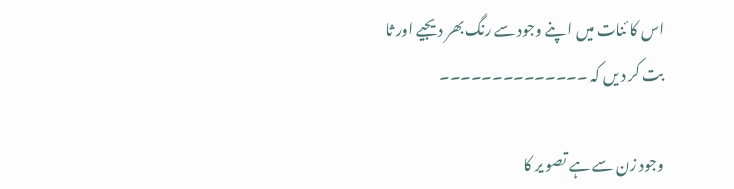اس کا ئنات میں ا پنے وجود سے رنگ بھر د یجیے اور ثا بت کر د یں کہ ۔۔۔۔۔۔۔۔۔۔۔۔۔۔

وجود زن سے ہے تصو یر کا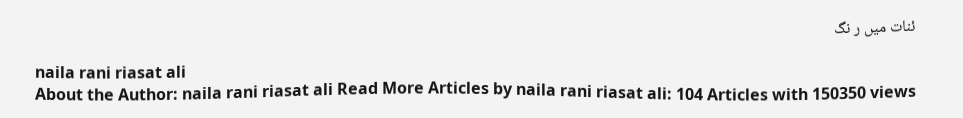ئنات میں ر نگ

naila rani riasat ali
About the Author: naila rani riasat ali Read More Articles by naila rani riasat ali: 104 Articles with 150350 views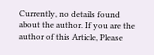Currently, no details found about the author. If you are the author of this Article, Please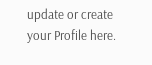update or create your Profile here.